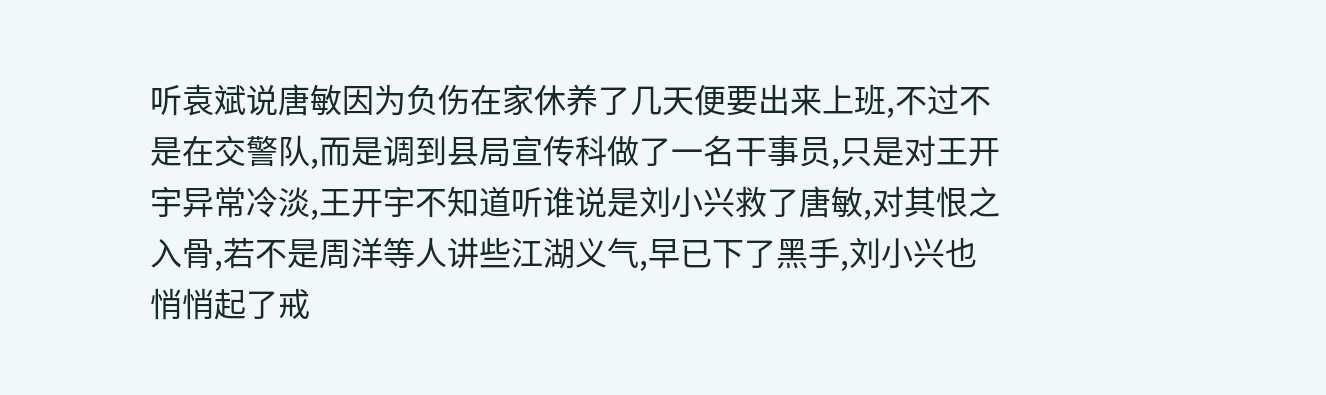听袁斌说唐敏因为负伤在家休养了几天便要出来上班,不过不是在交警队,而是调到县局宣传科做了一名干事员,只是对王开宇异常冷淡,王开宇不知道听谁说是刘小兴救了唐敏,对其恨之入骨,若不是周洋等人讲些江湖义气,早已下了黑手,刘小兴也悄悄起了戒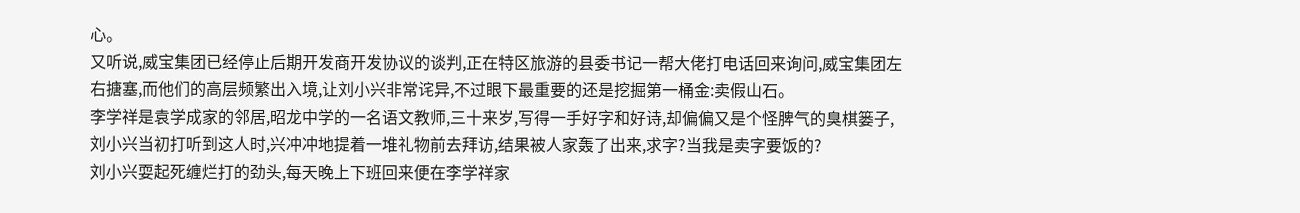心。
又听说,威宝集团已经停止后期开发商开发协议的谈判,正在特区旅游的县委书记一帮大佬打电话回来询问,威宝集团左右搪塞,而他们的高层频繁出入境,让刘小兴非常诧异,不过眼下最重要的还是挖掘第一桶金:卖假山石。
李学祥是袁学成家的邻居,昭龙中学的一名语文教师,三十来岁,写得一手好字和好诗,却偏偏又是个怪脾气的臭棋篓子,刘小兴当初打听到这人时,兴冲冲地提着一堆礼物前去拜访,结果被人家轰了出来,求字?当我是卖字要饭的?
刘小兴耍起死缠烂打的劲头,每天晚上下班回来便在李学祥家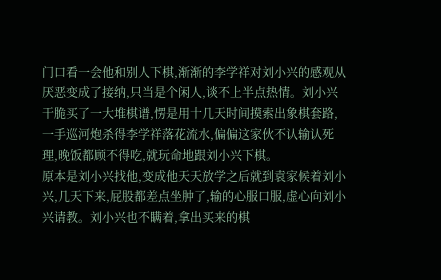门口看一会他和别人下棋,渐渐的李学祥对刘小兴的感观从厌恶变成了接纳,只当是个闲人,谈不上半点热情。刘小兴干脆买了一大堆棋谱,愣是用十几天时间摸索出象棋套路,一手巡河炮杀得李学祥落花流水,偏偏这家伙不认输认死理,晚饭都顾不得吃,就玩命地跟刘小兴下棋。
原本是刘小兴找他,变成他天天放学之后就到袁家候着刘小兴,几天下来,屁股都差点坐肿了,输的心服口服,虚心向刘小兴请教。刘小兴也不瞒着,拿出买来的棋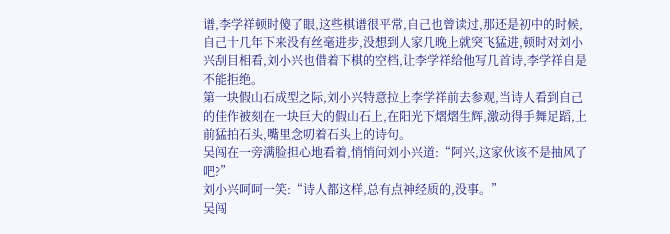谱,李学祥顿时傻了眼,这些棋谱很平常,自己也曾读过,那还是初中的时候,自己十几年下来没有丝毫进步,没想到人家几晚上就突飞猛进,顿时对刘小兴刮目相看,刘小兴也借着下棋的空档,让李学祥给他写几首诗,李学祥自是不能拒绝。
第一块假山石成型之际,刘小兴特意拉上李学祥前去参观,当诗人看到自己的佳作被刻在一块巨大的假山石上,在阳光下熠熠生辉,激动得手舞足蹈,上前猛拍石头,嘴里念叨着石头上的诗句。
吴闯在一旁满脸担心地看着,悄悄问刘小兴道:“阿兴,这家伙该不是抽风了吧?”
刘小兴呵呵一笑:“诗人都这样,总有点神经质的,没事。”
吴闯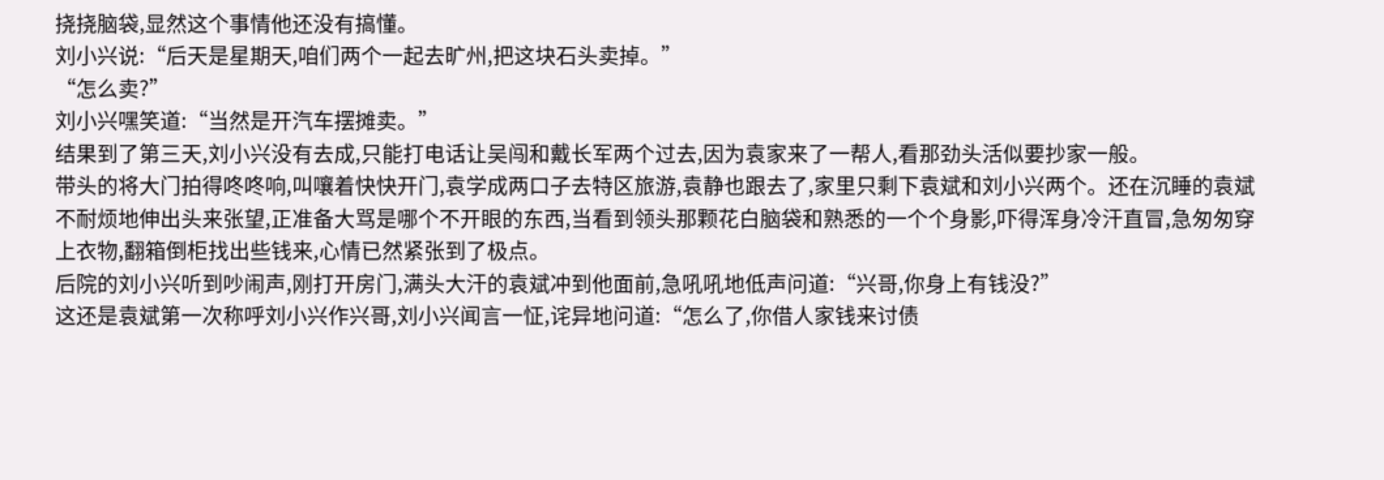挠挠脑袋,显然这个事情他还没有搞懂。
刘小兴说:“后天是星期天,咱们两个一起去旷州,把这块石头卖掉。”
“怎么卖?”
刘小兴嘿笑道:“当然是开汽车摆摊卖。”
结果到了第三天,刘小兴没有去成,只能打电话让吴闯和戴长军两个过去,因为袁家来了一帮人,看那劲头活似要抄家一般。
带头的将大门拍得咚咚响,叫嚷着快快开门,袁学成两口子去特区旅游,袁静也跟去了,家里只剩下袁斌和刘小兴两个。还在沉睡的袁斌不耐烦地伸出头来张望,正准备大骂是哪个不开眼的东西,当看到领头那颗花白脑袋和熟悉的一个个身影,吓得浑身冷汗直冒,急匆匆穿上衣物,翻箱倒柜找出些钱来,心情已然紧张到了极点。
后院的刘小兴听到吵闹声,刚打开房门,满头大汗的袁斌冲到他面前,急吼吼地低声问道:“兴哥,你身上有钱没?”
这还是袁斌第一次称呼刘小兴作兴哥,刘小兴闻言一怔,诧异地问道:“怎么了,你借人家钱来讨债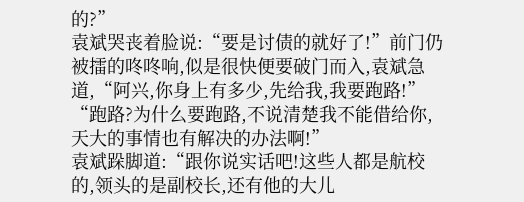的?”
袁斌哭丧着脸说:“要是讨债的就好了!”前门仍被擂的咚咚响,似是很快便要破门而入,袁斌急道,“阿兴,你身上有多少,先给我,我要跑路!”
“跑路?为什么要跑路,不说清楚我不能借给你,天大的事情也有解决的办法啊!”
袁斌跺脚道:“跟你说实话吧!这些人都是航校的,领头的是副校长,还有他的大儿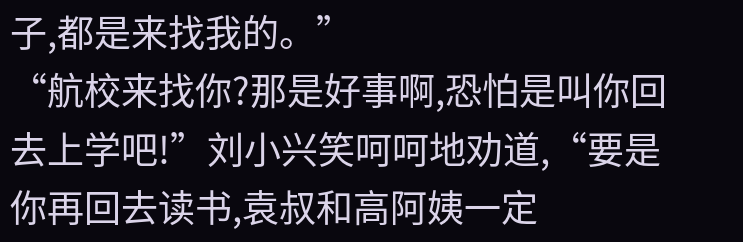子,都是来找我的。”
“航校来找你?那是好事啊,恐怕是叫你回去上学吧!”刘小兴笑呵呵地劝道,“要是你再回去读书,袁叔和高阿姨一定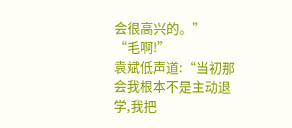会很高兴的。”
“毛啊!”
袁斌低声道:“当初那会我根本不是主动退学,我把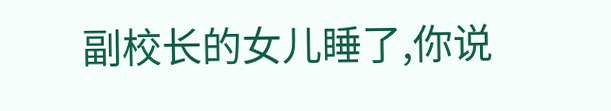副校长的女儿睡了,你说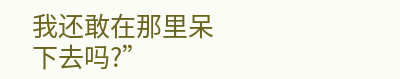我还敢在那里呆下去吗?”